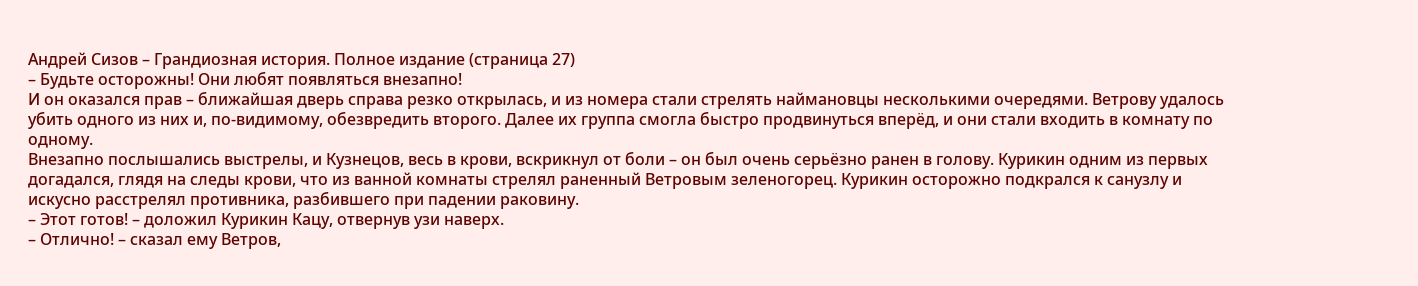Андрей Сизов – Грандиозная история. Полное издание (страница 27)
– Будьте осторожны! Они любят появляться внезапно!
И он оказался прав – ближайшая дверь справа резко открылась, и из номера стали стрелять наймановцы несколькими очередями. Ветрову удалось убить одного из них и, по-видимому, обезвредить второго. Далее их группа смогла быстро продвинуться вперёд, и они стали входить в комнату по одному.
Внезапно послышались выстрелы, и Кузнецов, весь в крови, вскрикнул от боли – он был очень серьёзно ранен в голову. Курикин одним из первых догадался, глядя на следы крови, что из ванной комнаты стрелял раненный Ветровым зеленогорец. Курикин осторожно подкрался к санузлу и искусно расстрелял противника, разбившего при падении раковину.
– Этот готов! – доложил Курикин Кацу, отвернув узи наверх.
– Отлично! – сказал ему Ветров,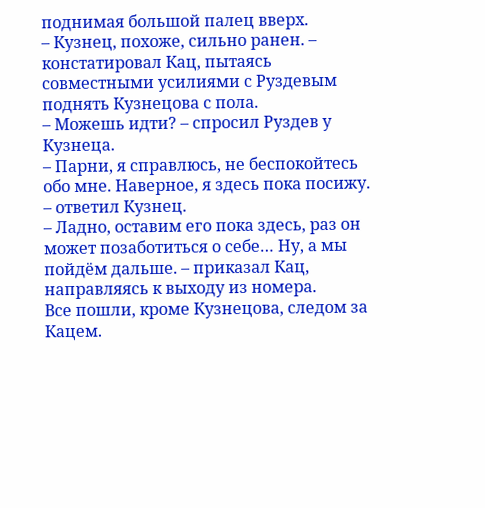поднимая большой палец вверх.
– Кузнец, похоже, сильно ранен. – констатировал Кац, пытаясь совместными усилиями с Руздевым поднять Кузнецова с пола.
– Можешь идти? – спросил Руздев у Кузнеца.
– Парни, я справлюсь, не беспокойтесь обо мне. Наверное, я здесь пока посижу. – ответил Кузнец.
– Ладно, оставим его пока здесь, раз он может позаботиться о себе… Ну, а мы пойдём дальше. – приказал Кац, направляясь к выходу из номера.
Все пошли, кроме Кузнецова, следом за Кацем.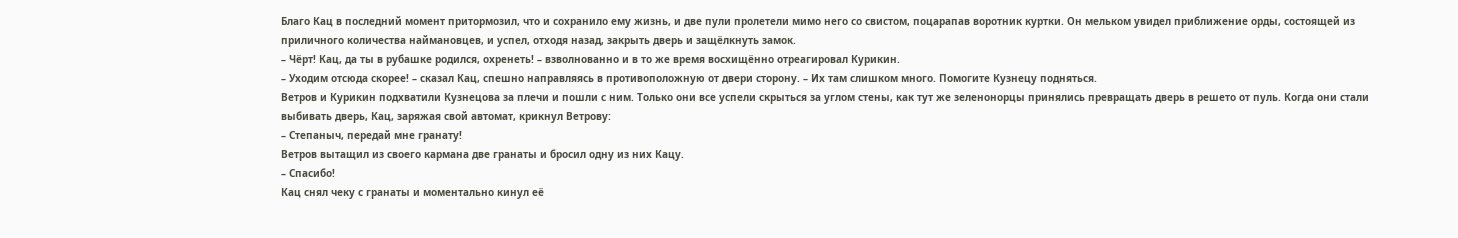Благо Кац в последний момент притормозил, что и сохранило ему жизнь, и две пули пролетели мимо него со свистом, поцарапав воротник куртки. Он мельком увидел приближение орды, состоящей из приличного количества наймановцев, и успел, отходя назад, закрыть дверь и защёлкнуть замок.
– Чёрт! Кац, да ты в рубашке родился, охренеть! – взволнованно и в то же время восхищённо отреагировал Курикин.
– Уходим отсюда скорее! – сказал Кац, спешно направляясь в противоположную от двери сторону. – Их там слишком много. Помогите Кузнецу подняться.
Ветров и Курикин подхватили Кузнецова за плечи и пошли с ним. Только они все успели скрыться за углом стены, как тут же зеленонорцы принялись превращать дверь в решето от пуль. Когда они стали выбивать дверь, Кац, заряжая свой автомат, крикнул Ветрову:
– Степаныч, передай мне гранату!
Ветров вытащил из своего кармана две гранаты и бросил одну из них Кацу.
– Спасибо!
Кац снял чеку с гранаты и моментально кинул её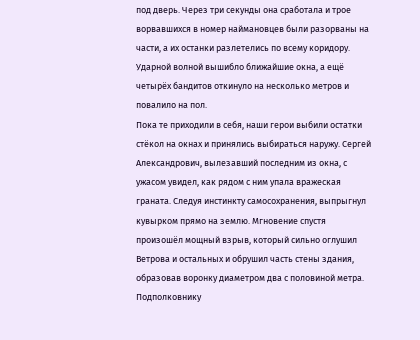под дверь. Через три секунды она сработала и трое ворвавшихся в номер наймановцев были разорваны на части, а их останки разлетелись по всему коридору. Ударной волной вышибло ближайшие окна, а ещё четырёх бандитов откинуло на несколько метров и повалило на пол.
Пока те приходили в себя, наши герои выбили остатки стёкол на окнах и принялись выбираться наружу. Сергей Александрович, вылезавший последним из окна, с ужасом увидел, как рядом с ним упала вражеская граната. Следуя инстинкту самосохранения, выпрыгнул кувырком прямо на землю. Мгновение спустя произошёл мощный взрыв, который сильно оглушил Ветрова и остальных и обрушил часть стены здания, образовав воронку диаметром два с половиной метра. Подполковнику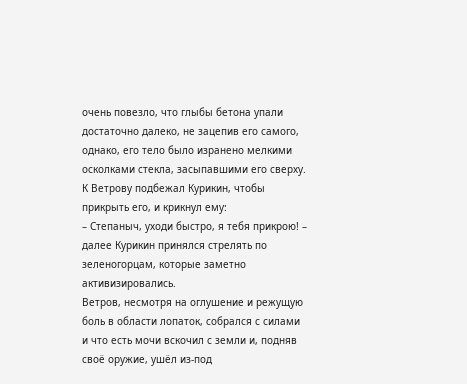очень повезло, что глыбы бетона упали достаточно далеко, не зацепив его самого, однако, его тело было изранено мелкими осколками стекла, засыпавшими его сверху. К Ветрову подбежал Курикин, чтобы прикрыть его, и крикнул ему:
– Степаныч, уходи быстро, я тебя прикрою! – далее Курикин принялся стрелять по зеленогорцам, которые заметно активизировались.
Ветров, несмотря на оглушение и режущую боль в области лопаток, собрался с силами и что есть мочи вскочил с земли и, подняв своё оружие, ушёл из-под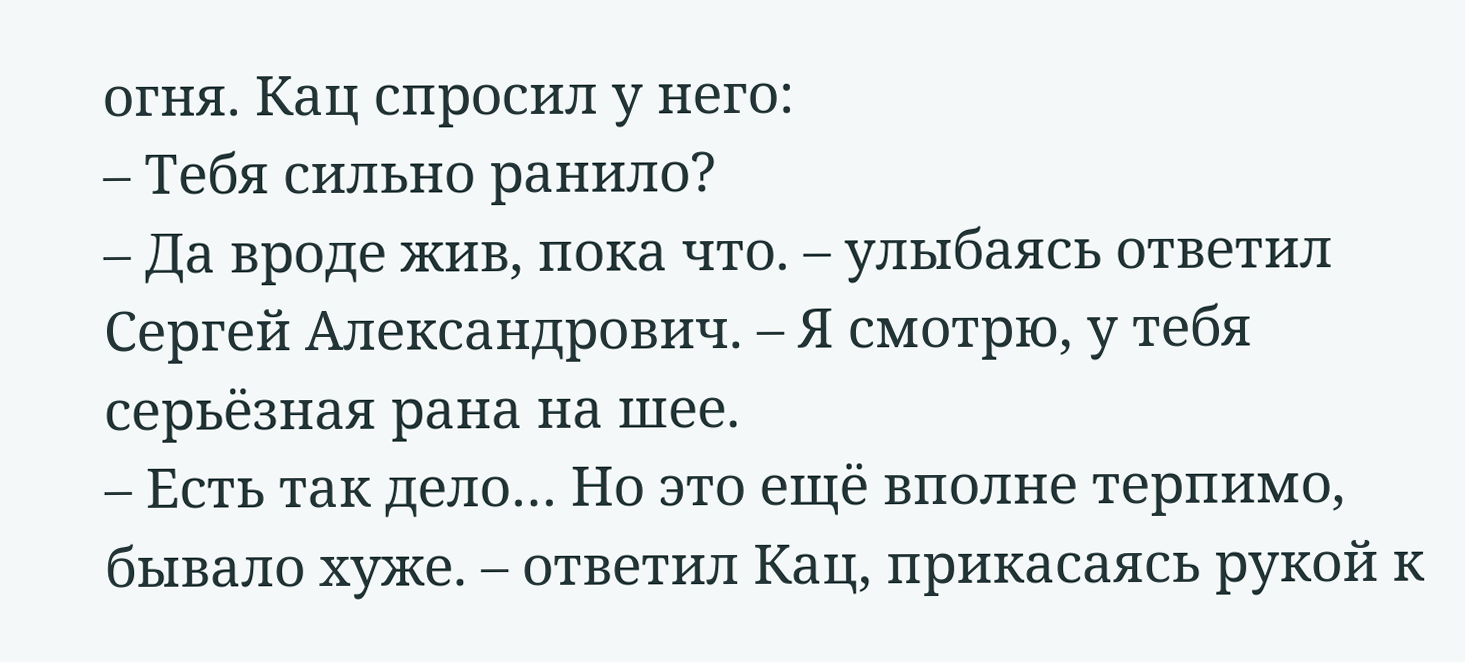огня. Кац спросил у него:
– Тебя сильно ранило?
– Да вроде жив, пока что. – улыбаясь ответил Сергей Александрович. – Я смотрю, у тебя серьёзная рана на шее.
– Есть так дело… Но это ещё вполне терпимо, бывало хуже. – ответил Кац, прикасаясь рукой к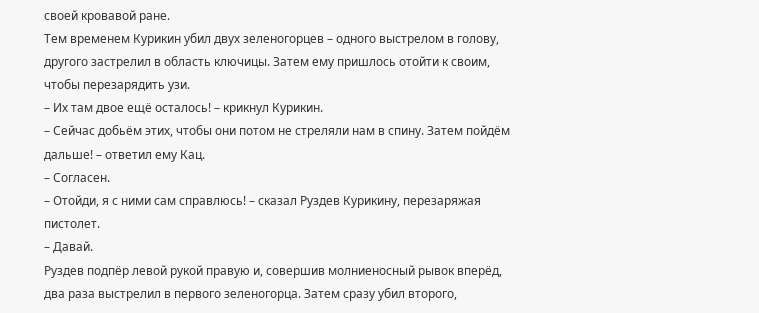своей кровавой ране.
Тем временем Курикин убил двух зеленогорцев – одного выстрелом в голову, другого застрелил в область ключицы. Затем ему пришлось отойти к своим, чтобы перезарядить узи.
– Их там двое ещё осталось! – крикнул Курикин.
– Сейчас добьём этих, чтобы они потом не стреляли нам в спину. Затем пойдём дальше! – ответил ему Кац.
– Согласен.
– Отойди, я с ними сам справлюсь! – сказал Руздев Курикину, перезаряжая пистолет.
– Давай.
Руздев подпёр левой рукой правую и, совершив молниеносный рывок вперёд, два раза выстрелил в первого зеленогорца. Затем сразу убил второго,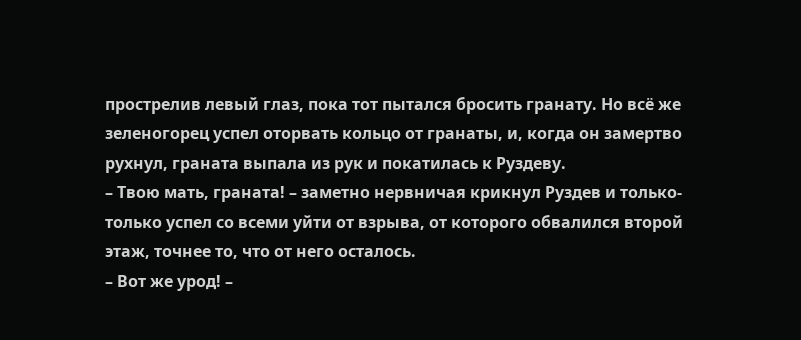прострелив левый глаз, пока тот пытался бросить гранату. Но всё же зеленогорец успел оторвать кольцо от гранаты, и, когда он замертво рухнул, граната выпала из рук и покатилась к Руздеву.
– Твою мать, граната! – заметно нервничая крикнул Руздев и только-только успел со всеми уйти от взрыва, от которого обвалился второй этаж, точнее то, что от него осталось.
– Вот же урод! –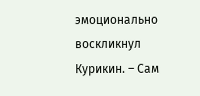эмоционально воскликнул Курикин. – Сам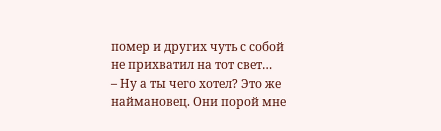помер и других чуть с собой не прихватил на тот свет…
– Ну а ты чего хотел? Это же наймановец. Они порой мне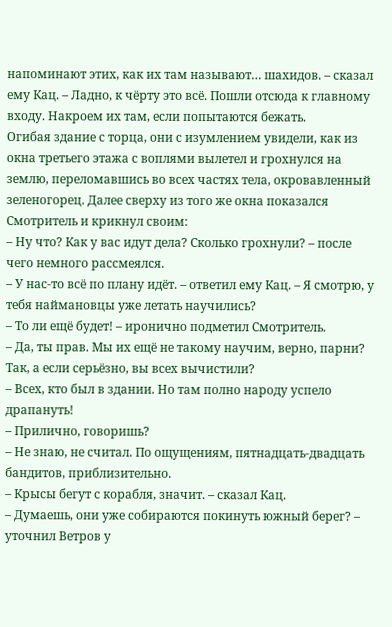напоминают этих, как их там называют… шахидов. – сказал ему Кац. – Ладно, к чёрту это всё. Пошли отсюда к главному входу. Накроем их там, если попытаются бежать.
Огибая здание с торца, они с изумлением увидели, как из окна третьего этажа с воплями вылетел и грохнулся на землю, переломавшись во всех частях тела, окровавленный зеленогорец. Далее сверху из того же окна показался Смотритель и крикнул своим:
– Ну что? Как у вас идут дела? Сколько грохнули? – после чего немного рассмеялся.
– У нас-то всё по плану идёт. – ответил ему Кац. – Я смотрю, у тебя наймановцы уже летать научились?
– То ли ещё будет! – иронично подметил Смотритель.
– Да, ты прав. Мы их ещё не такому научим, верно, парни? Так, а если серьёзно, вы всех вычистили?
– Всех, кто был в здании. Но там полно народу успело драпануть!
– Прилично, говоришь?
– Не знаю, не считал. По ощущениям, пятнадцать-двадцать бандитов, приблизительно.
– Крысы бегут с корабля, значит. – сказал Кац.
– Думаешь, они уже собираются покинуть южный берег? – уточнил Ветров у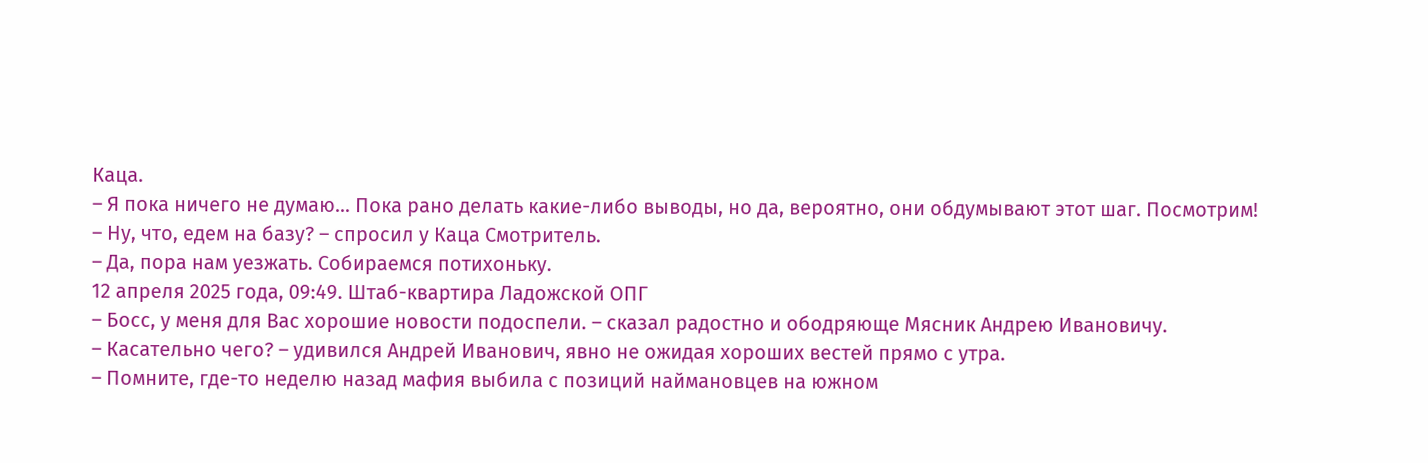Каца.
– Я пока ничего не думаю… Пока рано делать какие-либо выводы, но да, вероятно, они обдумывают этот шаг. Посмотрим!
– Ну, что, едем на базу? – спросил у Каца Смотритель.
– Да, пора нам уезжать. Собираемся потихоньку.
12 апреля 2025 года, 09:49. Штаб-квартира Ладожской ОПГ
– Босс, у меня для Вас хорошие новости подоспели. – сказал радостно и ободряюще Мясник Андрею Ивановичу.
– Касательно чего? – удивился Андрей Иванович, явно не ожидая хороших вестей прямо с утра.
– Помните, где-то неделю назад мафия выбила с позиций наймановцев на южном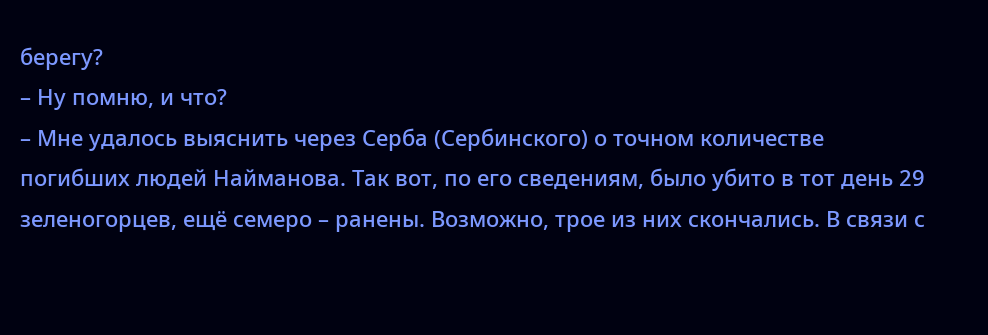берегу?
– Ну помню, и что?
– Мне удалось выяснить через Серба (Сербинского) о точном количестве погибших людей Найманова. Так вот, по его сведениям, было убито в тот день 29 зеленогорцев, ещё семеро – ранены. Возможно, трое из них скончались. В связи с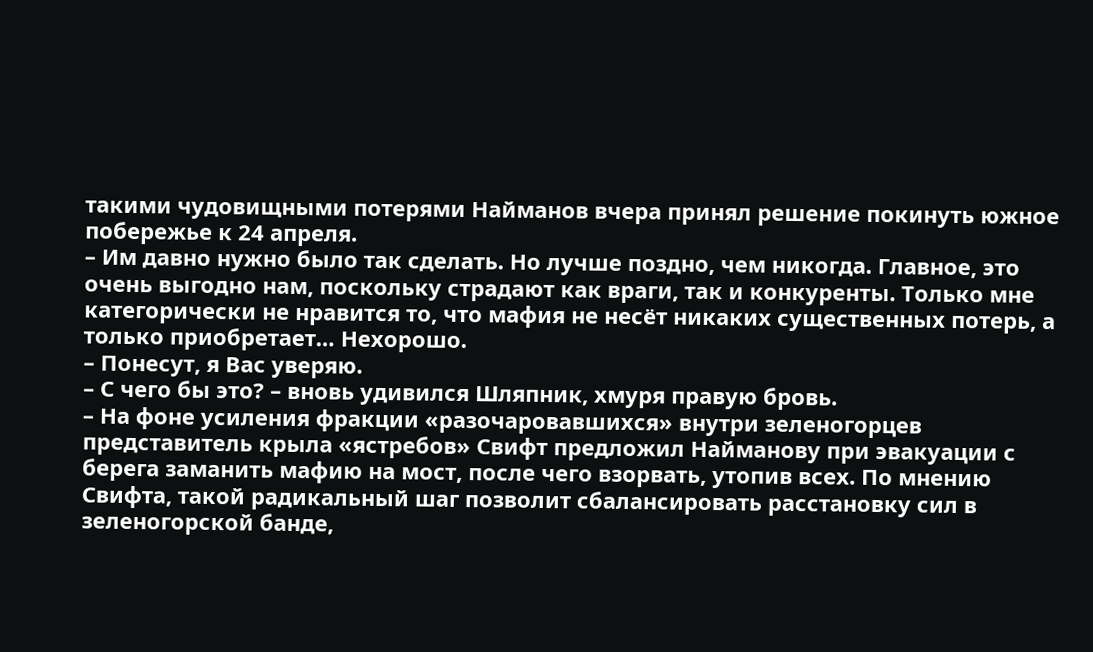такими чудовищными потерями Найманов вчера принял решение покинуть южное побережье к 24 апреля.
– Им давно нужно было так сделать. Но лучше поздно, чем никогда. Главное, это очень выгодно нам, поскольку страдают как враги, так и конкуренты. Только мне категорически не нравится то, что мафия не несёт никаких существенных потерь, а только приобретает… Нехорошо.
– Понесут, я Вас уверяю.
– С чего бы это? – вновь удивился Шляпник, хмуря правую бровь.
– На фоне усиления фракции «разочаровавшихся» внутри зеленогорцев представитель крыла «ястребов» Свифт предложил Найманову при эвакуации с берега заманить мафию на мост, после чего взорвать, утопив всех. По мнению Свифта, такой радикальный шаг позволит сбалансировать расстановку сил в зеленогорской банде,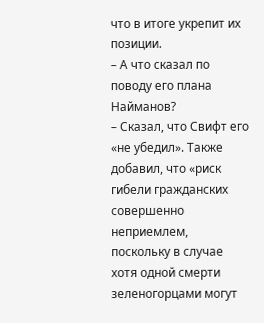что в итоге укрепит их позиции.
– А что сказал по поводу его плана Найманов?
– Сказал, что Свифт его «не убедил». Также добавил, что «риск гибели гражданских совершенно неприемлем, поскольку в случае хотя одной смерти зеленогорцами могут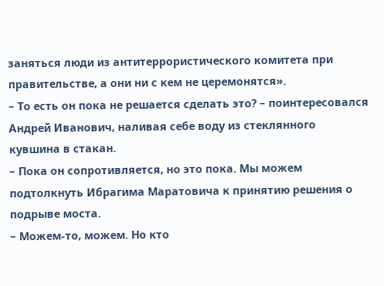заняться люди из антитеррористического комитета при правительстве, а они ни с кем не церемонятся».
– То есть он пока не решается сделать это? – поинтересовался Андрей Иванович, наливая себе воду из стеклянного кувшина в стакан.
– Пока он сопротивляется, но это пока. Мы можем подтолкнуть Ибрагима Маратовича к принятию решения о подрыве моста.
– Можем-то, можем. Но кто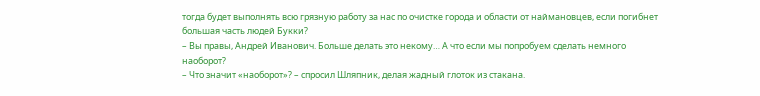тогда будет выполнять всю грязную работу за нас по очистке города и области от наймановцев, если погибнет большая часть людей Букки?
– Вы правы, Андрей Иванович. Больше делать это некому… А что если мы попробуем сделать немного наоборот?
– Что значит «наоборот»? – спросил Шляпник, делая жадный глоток из стакана.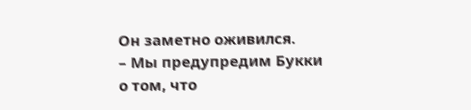Он заметно оживился.
– Мы предупредим Букки о том, что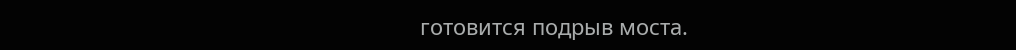готовится подрыв моста.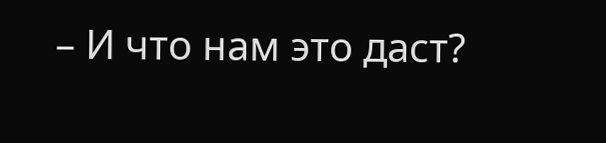– И что нам это даст?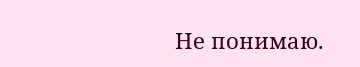Не понимаю.